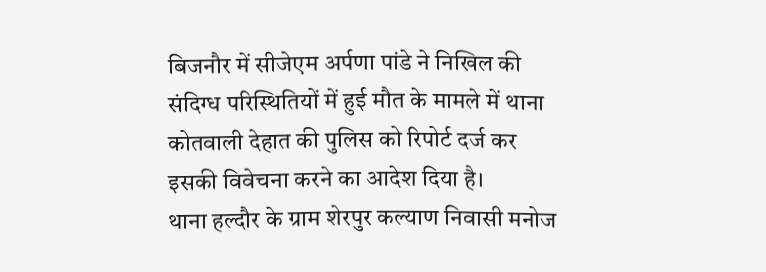बिजनौर में सीजेएम अर्पणा पांडे ने निखिल की संदिग्ध परिस्थितियों में हुई मौत के मामले में थाना कोतवाली देहात की पुलिस को रिपोर्ट दर्ज कर इसकी विवेचना करने का आदेश दिया है।
थाना हल्दौर के ग्राम शेरपुर कल्याण निवासी मनोज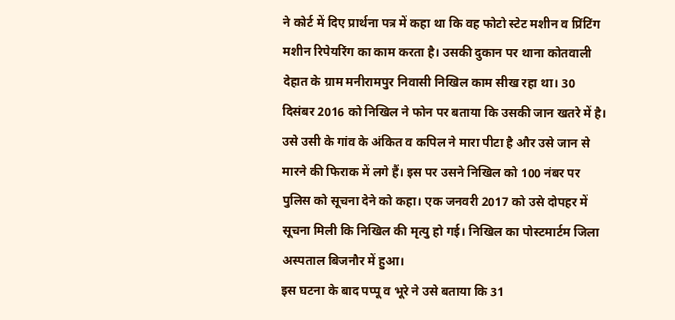ने कोर्ट में दिए प्रार्थना पत्र में कहा था कि वह फोटो स्टेट मशीन व प्रिंटिंग मशीन रिपेयरिंग का काम करता है। उसकी दुकान पर थाना कोतवाली देहात के ग्राम मनीरामपुर निवासी निखिल काम सीख रहा था। 30 दिसंबर 2016 को निखिल ने फोन पर बताया कि उसकी जान खतरे में है। उसे उसी के गांव के अंकित व कपिल ने मारा पीटा है और उसे जान से मारने की फिराक में लगे हैं। इस पर उसने निखिल को 100 नंबर पर पुलिस को सूचना देने को कहा। एक जनवरी 2017 को उसे दोपहर में सूचना मिली कि निखिल की मृत्यु हो गई। निखिल का पोस्टमार्टम जिला अस्पताल बिजनौर में हुआ।
इस घटना के बाद पप्पू व भूरे ने उसे बताया कि 31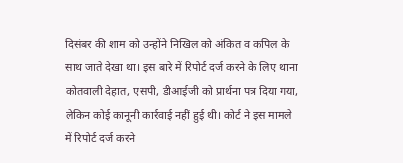दिसंबर की शाम को उन्होंने निखिल को अंकित व कपिल के साथ जाते देखा था। इस बारे में रिपोर्ट दर्ज करने के लिए थाना कोतवाली देहात, एसपी, डीआईजी को प्रार्थना पत्र दिया गया, लेकिन कोई कानूनी कार्रवाई नहीं हुई थी। कोर्ट ने इस मामले में रिपोर्ट दर्ज करने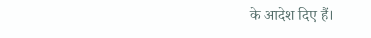के आदेश दिए हैं।